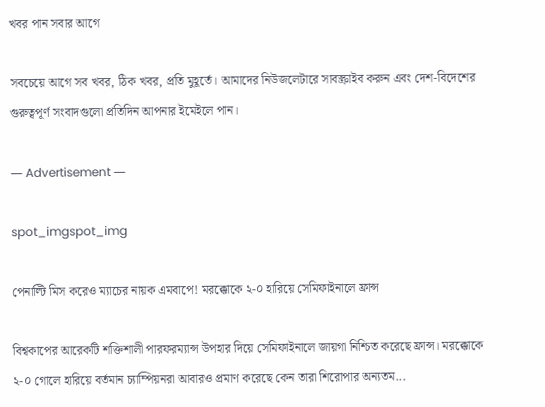খবর পান সবার আগে

সবচেয়ে আগে সব খবর, ঠিক খবর, প্রতি মুহূর্তে। আমাদের নিউজলেটারে সাবস্ক্রাইব করুন এবং দেশ-বিদেশের গুরুত্বপূর্ণ সংবাদগুলো প্রতিদিন আপনার ইমেইলে পান।

― Advertisement ―

spot_imgspot_img

পেনাল্টি মিস করেও ম্যাচের নায়ক এমবাপে! মরক্কোকে ২-০ হারিয়ে সেমিফাইনালে ফ্রান্স

বিশ্বকাপের আরেকটি শক্তিশালী পারফরম্যান্স উপহার দিয়ে সেমিফাইনালে জায়গা নিশ্চিত করেছে ফ্রান্স। মরক্কোকে ২-০ গোলে হারিয়ে বর্তমান চ্যাম্পিয়নরা আবারও প্রমাণ করেছে কেন তারা শিরোপার অন্যতম...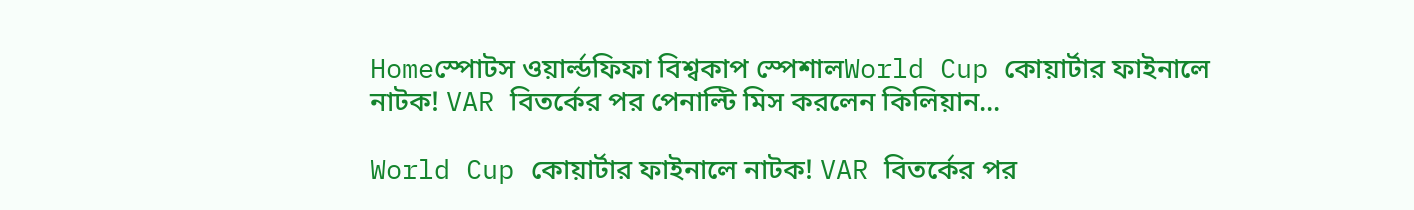Homeস্পোটস ওয়ার্ল্ডফিফা বিশ্বকাপ স্পেশালWorld Cup কোয়ার্টার ফাইনালে নাটক! VAR বিতর্কের পর পেনাল্টি মিস করলেন কিলিয়ান...

World Cup কোয়ার্টার ফাইনালে নাটক! VAR বিতর্কের পর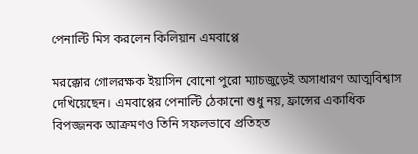পেনাল্টি মিস করলেন কিলিয়ান এমবাপ্পে

মরক্কোর গোলরক্ষক ইয়াসিন বোনো পুরো ম্যাচজুড়েই অসাধারণ আত্মবিশ্বাস দেখিয়েছেন। এমবাপ্পের পেনাল্টি ঠেকানো শুধু নয়, ফ্রান্সের একাধিক বিপজ্জনক আক্রমণও তিনি সফলভাবে প্রতিহত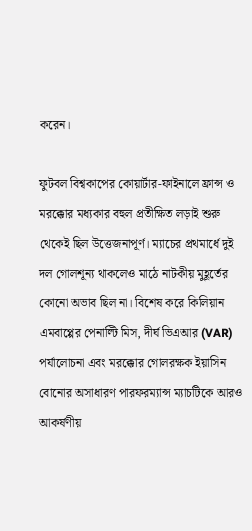করেন।

ফুটবল বিশ্বকাপের কোয়ার্টার-ফাইনালে ফ্রান্স ও মরক্কোর মধ্যকার বহুল প্রতীক্ষিত লড়াই শুরু থেকেই ছিল উত্তেজনাপূর্ণ। ম্যাচের প্রথমার্ধে দুই দল গোলশূন্য থাকলেও মাঠে নাটকীয় মুহূর্তের কোনো অভাব ছিল না। বিশেষ করে কিলিয়ান এমবাপ্পের পেনাল্টি মিস, দীর্ঘ ভিএআর (VAR) পর্যালোচনা এবং মরক্কোর গোলরক্ষক ইয়াসিন বোনোর অসাধারণ পারফরম্যান্স ম্যাচটিকে আরও আকর্ষণীয়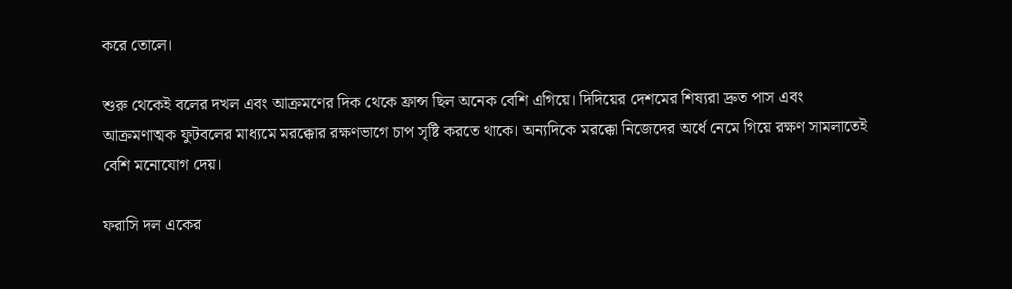করে তোলে।

শুরু থেকেই বলের দখল এবং আক্রমণের দিক থেকে ফ্রান্স ছিল অনেক বেশি এগিয়ে। দিদিয়ের দেশমের শিষ্যরা দ্রুত পাস এবং আক্রমণাত্মক ফুটবলের মাধ্যমে মরক্কোর রক্ষণভাগে চাপ সৃষ্টি করতে থাকে। অন্যদিকে মরক্কো নিজেদের অর্ধে নেমে গিয়ে রক্ষণ সামলাতেই বেশি মনোযোগ দেয়।

ফরাসি দল একের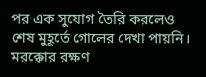পর এক সুযোগ তৈরি করলেও শেষ মুহূর্তে গোলের দেখা পায়নি। মরক্কোর রক্ষণ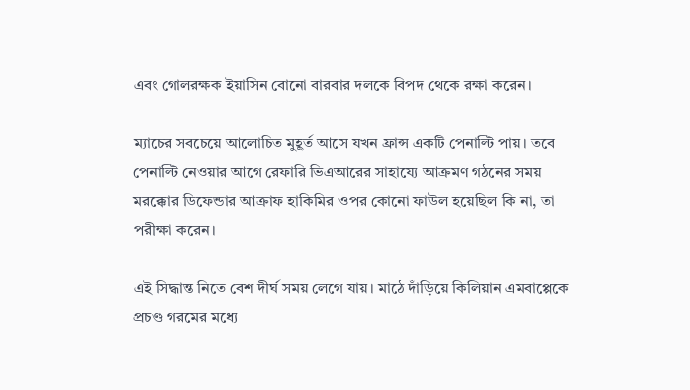এবং গোলরক্ষক ইয়াসিন বোনো বারবার দলকে বিপদ থেকে রক্ষা করেন।

ম্যাচের সবচেয়ে আলোচিত মুহূর্ত আসে যখন ফ্রান্স একটি পেনাল্টি পায়। তবে পেনাল্টি নেওয়ার আগে রেফারি ভিএআরের সাহায্যে আক্রমণ গঠনের সময় মরক্কোর ডিফেন্ডার আক্রাফ হাকিমির ওপর কোনো ফাউল হয়েছিল কি না, তা পরীক্ষা করেন।

এই সিদ্ধান্ত নিতে বেশ দীর্ঘ সময় লেগে যায়। মাঠে দাঁড়িয়ে কিলিয়ান এমবাপ্পেকে প্রচণ্ড গরমের মধ্যে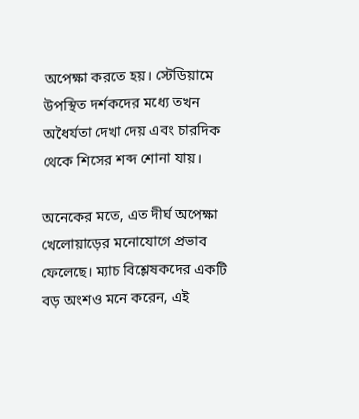অপেক্ষা করতে হয়। স্টেডিয়ামে উপস্থিত দর্শকদের মধ্যে তখন অধৈর্যতা দেখা দেয় এবং চারদিক থেকে শিসের শব্দ শোনা যায়।

অনেকের মতে, এত দীর্ঘ অপেক্ষা খেলোয়াড়ের মনোযোগে প্রভাব ফেলেছে। ম্যাচ বিশ্লেষকদের একটি বড় অংশও মনে করেন, এই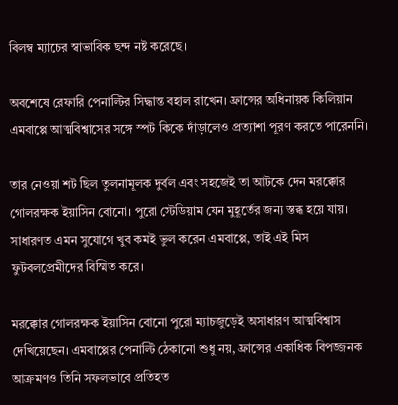বিলম্ব ম্যাচের স্বাভাবিক ছন্দ নষ্ট করেছে।

অবশেষে রেফারি পেনাল্টির সিদ্ধান্ত বহাল রাখেন। ফ্রান্সের অধিনায়ক কিলিয়ান এমবাপ্পে আত্মবিশ্বাসের সঙ্গে স্পট কিকে দাঁড়ালেও প্রত্যাশা পূরণ করতে পারেননি।

তার নেওয়া শট ছিল তুলনামূলক দুর্বল এবং সহজেই তা আটকে দেন মরক্কোর গোলরক্ষক ইয়াসিন বোনো। পুরো স্টেডিয়াম যেন মুহূর্তের জন্য স্তব্ধ হয়ে যায়। সাধারণত এমন সুযোগে খুব কমই ভুল করেন এমবাপ্পে, তাই এই মিস ফুটবলপ্রেমীদের বিস্মিত করে।

মরক্কোর গোলরক্ষক ইয়াসিন বোনো পুরো ম্যাচজুড়েই অসাধারণ আত্মবিশ্বাস দেখিয়েছেন। এমবাপ্পের পেনাল্টি ঠেকানো শুধু নয়, ফ্রান্সের একাধিক বিপজ্জনক আক্রমণও তিনি সফলভাবে প্রতিহত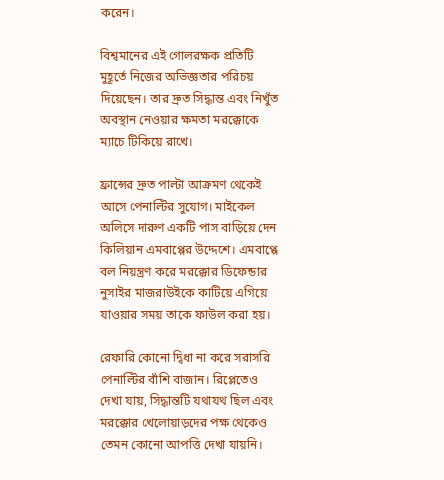করেন।

বিশ্বমানের এই গোলরক্ষক প্রতিটি মুহূর্তে নিজের অভিজ্ঞতার পরিচয় দিয়েছেন। তার দ্রুত সিদ্ধান্ত এবং নিখুঁত অবস্থান নেওয়ার ক্ষমতা মরক্কোকে ম্যাচে টিকিয়ে রাখে।

ফ্রান্সের দ্রুত পাল্টা আক্রমণ থেকেই আসে পেনাল্টির সুযোগ। মাইকেল অলিসে দারুণ একটি পাস বাড়িয়ে দেন কিলিয়ান এমবাপ্পের উদ্দেশে। এমবাপ্পে বল নিয়ন্ত্রণ করে মরক্কোর ডিফেন্ডার নুসাইর মাজরাউইকে কাটিয়ে এগিয়ে যাওয়ার সময় তাকে ফাউল করা হয়।

রেফারি কোনো দ্বিধা না করে সরাসরি পেনাল্টির বাঁশি বাজান। রিপ্লেতেও দেখা যায়, সিদ্ধান্তটি যথাযথ ছিল এবং মরক্কোর খেলোয়াড়দের পক্ষ থেকেও তেমন কোনো আপত্তি দেখা যায়নি।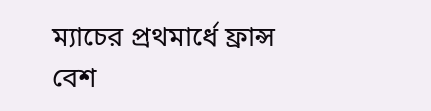ম্যাচের প্রথমার্ধে ফ্রান্স বেশ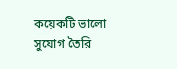কয়েকটি ভালো সুযোগ তৈরি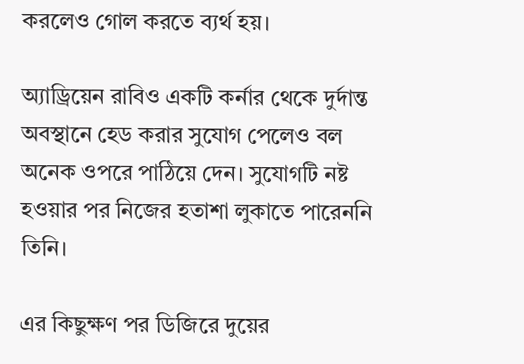করলেও গোল করতে ব্যর্থ হয়।

অ্যাড্রিয়েন রাবিও একটি কর্নার থেকে দুর্দান্ত অবস্থানে হেড করার সুযোগ পেলেও বল অনেক ওপরে পাঠিয়ে দেন। সুযোগটি নষ্ট হওয়ার পর নিজের হতাশা লুকাতে পারেননি তিনি।

এর কিছুক্ষণ পর ডিজিরে দুয়ের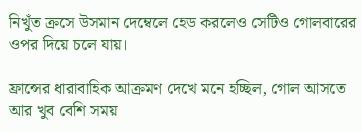নিখুঁত ক্রসে উসমান দেম্বেলে হেড করলেও সেটিও গোলবারের ওপর দিয়ে চলে যায়।

ফ্রান্সের ধারাবাহিক আক্রমণ দেখে মনে হচ্ছিল, গোল আসতে আর খুব বেশি সময়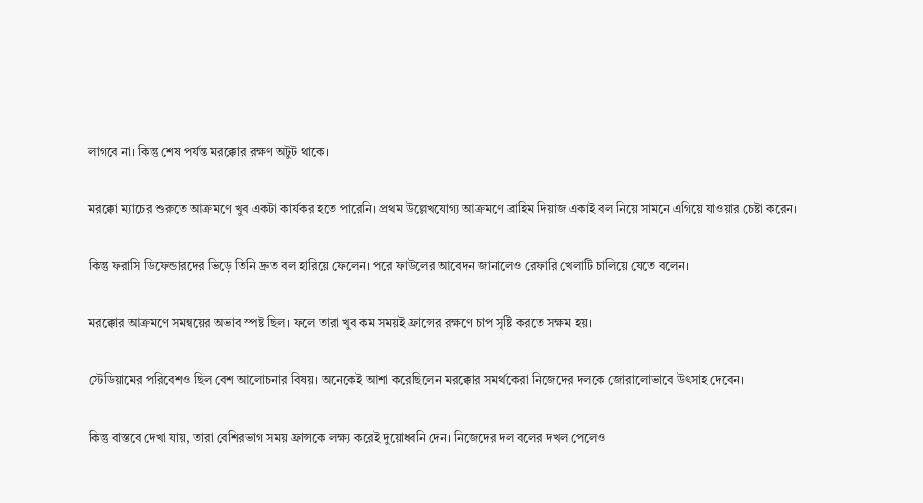লাগবে না। কিন্তু শেষ পর্যন্ত মরক্কোর রক্ষণ অটুট থাকে।

মরক্কো ম্যাচের শুরুতে আক্রমণে খুব একটা কার্যকর হতে পারেনি। প্রথম উল্লেখযোগ্য আক্রমণে ব্রাহিম দিয়াজ একাই বল নিয়ে সামনে এগিয়ে যাওয়ার চেষ্টা করেন।

কিন্তু ফরাসি ডিফেন্ডারদের ভিড়ে তিনি দ্রুত বল হারিয়ে ফেলেন। পরে ফাউলের আবেদন জানালেও রেফারি খেলাটি চালিয়ে যেতে বলেন।

মরক্কোর আক্রমণে সমন্বয়ের অভাব স্পষ্ট ছিল। ফলে তারা খুব কম সময়ই ফ্রান্সের রক্ষণে চাপ সৃষ্টি করতে সক্ষম হয়।

স্টেডিয়ামের পরিবেশও ছিল বেশ আলোচনার বিষয়। অনেকেই আশা করেছিলেন মরক্কোর সমর্থকেরা নিজেদের দলকে জোরালোভাবে উৎসাহ দেবেন।

কিন্তু বাস্তবে দেখা যায়, তারা বেশিরভাগ সময় ফ্রান্সকে লক্ষ্য করেই দুয়োধ্বনি দেন। নিজেদের দল বলের দখল পেলেও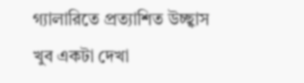গ্যালারিতে প্রত্যাশিত উচ্ছ্বাস খুব একটা দেখা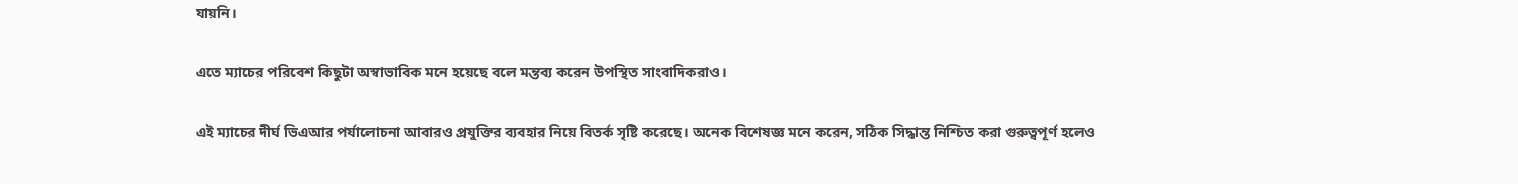যায়নি।

এতে ম্যাচের পরিবেশ কিছুটা অস্বাভাবিক মনে হয়েছে বলে মন্তব্য করেন উপস্থিত সাংবাদিকরাও।

এই ম্যাচের দীর্ঘ ভিএআর পর্যালোচনা আবারও প্রযুক্তির ব্যবহার নিয়ে বিতর্ক সৃষ্টি করেছে। অনেক বিশেষজ্ঞ মনে করেন, সঠিক সিদ্ধান্ত নিশ্চিত করা গুরুত্বপূর্ণ হলেও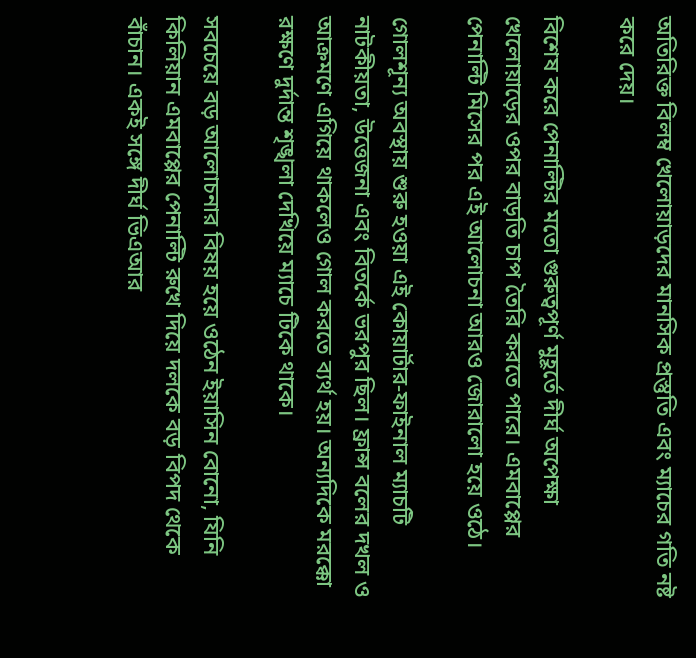অতিরিক্ত বিলম্ব খেলোয়াড়দের মানসিক প্রস্তুতি এবং ম্যাচের গতি নষ্ট করে দেয়।

বিশেষ করে পেনাল্টির মতো গুরুত্বপূর্ণ মুহূর্তে দীর্ঘ অপেক্ষা খেলোয়াড়ের ওপর বাড়তি চাপ তৈরি করতে পারে। এমবাপ্পের পেনাল্টি মিসের পর এই আলোচনা আরও জোরালো হয়ে ওঠে।

গোলশূন্য অবস্থায় শুরু হওয়া এই কোয়ার্টার-ফাইনাল ম্যাচটি নাটকীয়তা, উত্তেজনা এবং বিতর্কে ভরপুর ছিল। ফ্রান্স বলের দখল ও আক্রমণে এগিয়ে থাকলেও গোল করতে ব্যর্থ হয়। অন্যদিকে মরক্কো রক্ষণে দুর্দান্ত শৃঙ্খলা দেখিয়ে ম্যাচে টিকে থাকে।

সবচেয়ে বড় আলোচনার বিষয় হয়ে ওঠেন ইয়াসিন বোনো, যিনি কিলিয়ান এমবাপ্পের পেনাল্টি রুখে দিয়ে দলকে বড় বিপদ থেকে বাঁচান। একই সঙ্গে দীর্ঘ ভিএআর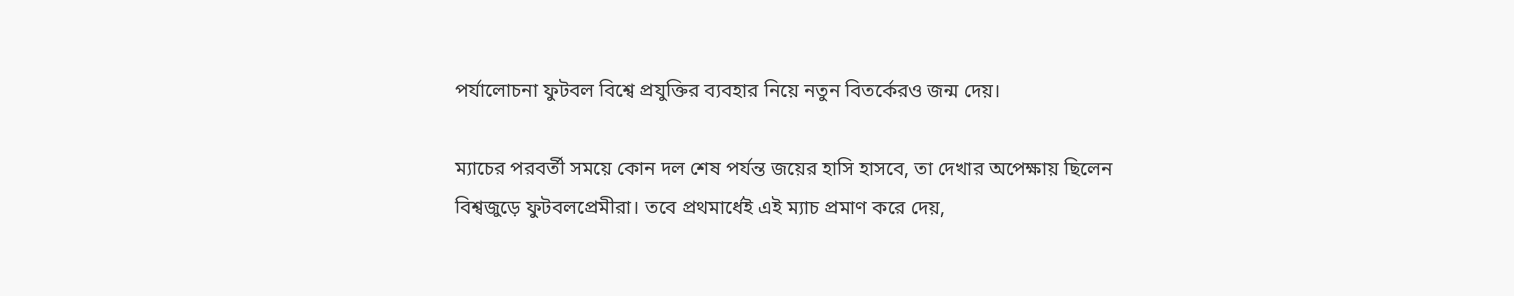পর্যালোচনা ফুটবল বিশ্বে প্রযুক্তির ব্যবহার নিয়ে নতুন বিতর্কেরও জন্ম দেয়।

ম্যাচের পরবর্তী সময়ে কোন দল শেষ পর্যন্ত জয়ের হাসি হাসবে, তা দেখার অপেক্ষায় ছিলেন বিশ্বজুড়ে ফুটবলপ্রেমীরা। তবে প্রথমার্ধেই এই ম্যাচ প্রমাণ করে দেয়,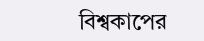বিশ্বকাপের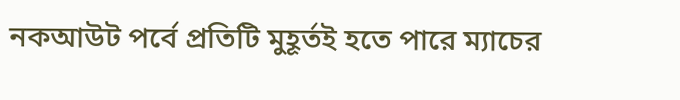নকআউট পর্বে প্রতিটি মুহূর্তই হতে পারে ম্যাচের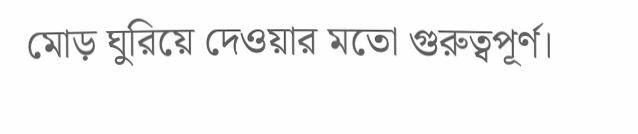মোড় ঘুরিয়ে দেওয়ার মতো গুরুত্বপূর্ণ।